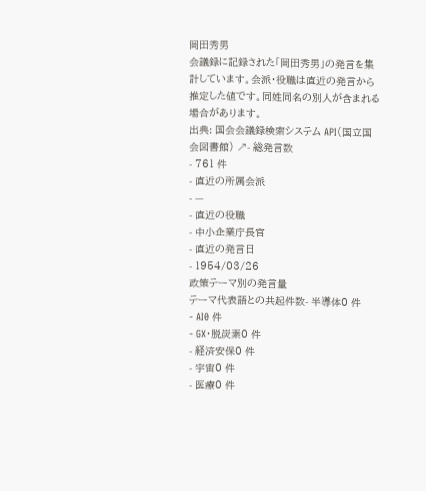岡田秀男
会議録に記録された「岡田秀男」の発言を集計しています。会派・役職は直近の発言から推定した値です。同姓同名の別人が含まれる場合があります。
出典: 国会会議録検索システム API(国立国会図書館) ↗- 総発言数
- 761 件
- 直近の所属会派
- —
- 直近の役職
- 中小企業庁長官
- 直近の発言日
- 1954/03/26
政策テーマ別の発言量
テーマ代表語との共起件数- 半導体0 件
- AI0 件
- GX・脱炭素0 件
- 経済安保0 件
- 宇宙0 件
- 医療0 件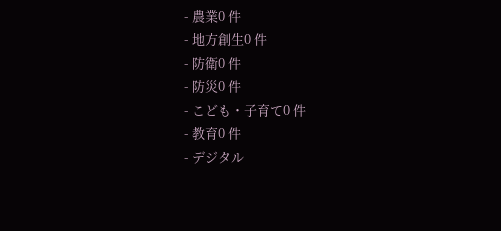- 農業0 件
- 地方創生0 件
- 防衛0 件
- 防災0 件
- こども・子育て0 件
- 教育0 件
- デジタル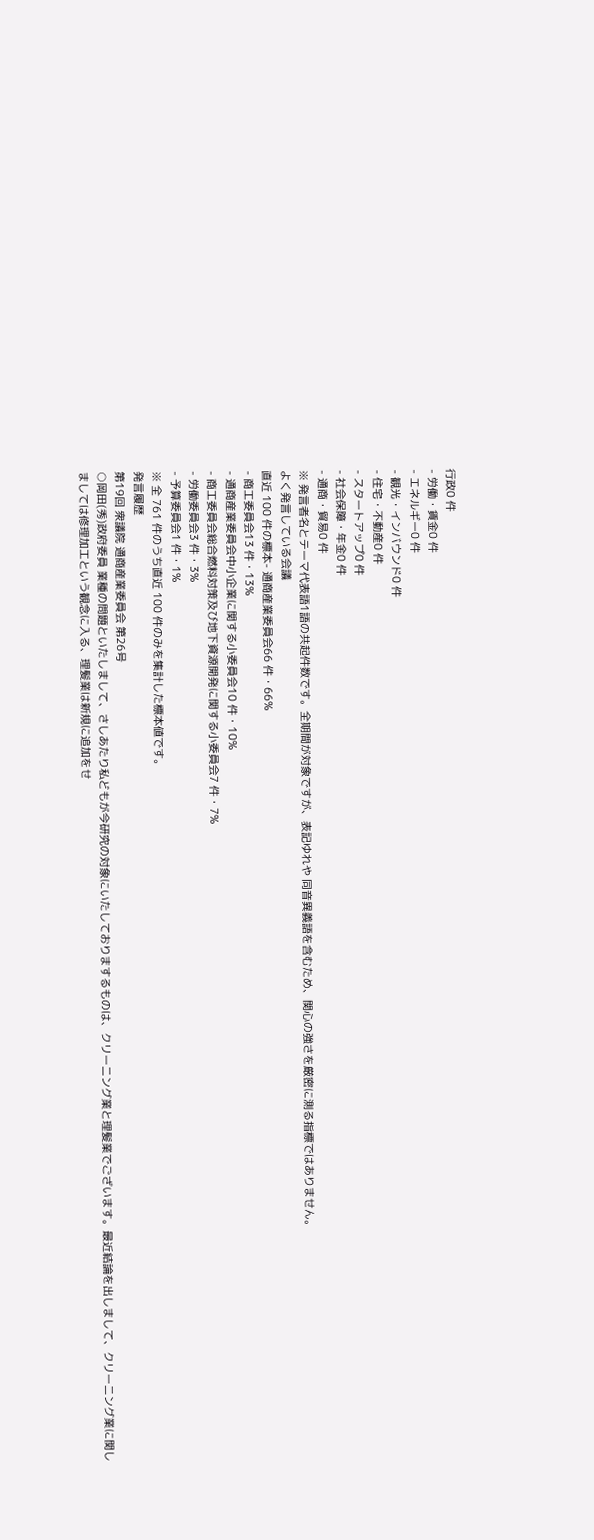行政0 件
- 労働・賃金0 件
- エネルギー0 件
- 観光・インバウンド0 件
- 住宅・不動産0 件
- スタートアップ0 件
- 社会保障・年金0 件
- 通商・貿易0 件
※ 発言者名とテーマ代表語1語の共起件数です。全期間が対象ですが、表記ゆれや 同音異義語を含むため、関心の強さを厳密に測る指標ではありません。
よく発言している会議
直近 100 件の標本- 通商産業委員会66 件・66%
- 商工委員会13 件・13%
- 通商産業委員会中小企業に関する小委員会10 件・10%
- 商工委員会総合燃料対策及び地下資源開発に関する小委員会7 件・7%
- 労働委員会3 件・3%
- 予算委員会1 件・1%
※ 全 761 件のうち直近 100 件のみを集計した標本値です。
発言履歴
第19回 衆議院 通商産業委員会 第26号
○岡田(秀)政府委員 業種の問題といたしまして、さしあたり私どもが今研究の対象にいたしておりまするものは、クリーニング業と理髪業でございます。最近結論を出しまして、クリーニング業に関しましては修理加工という観念に入る、理髪業は新規に追加をせ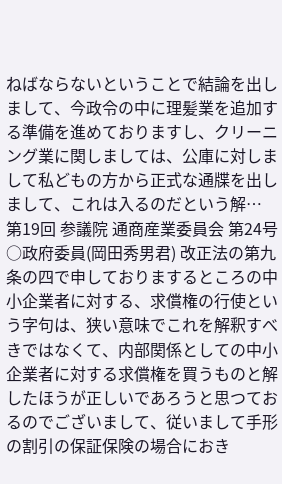ねばならないということで結論を出しまして、今政令の中に理髪業を追加する準備を進めておりますし、クリーニング業に関しましては、公庫に対しまして私どもの方から正式な通牒を出しまして、これは入るのだという解…
第19回 参議院 通商産業委員会 第24号
○政府委員(岡田秀男君) 改正法の第九条の四で申しておりまするところの中小企業者に対する、求償権の行使という字句は、狭い意味でこれを解釈すべきではなくて、内部関係としての中小企業者に対する求償権を買うものと解したほうが正しいであろうと思つておるのでございまして、従いまして手形の割引の保証保険の場合におき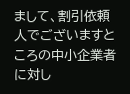まして、割引依頼人でございますところの中小企業者に対し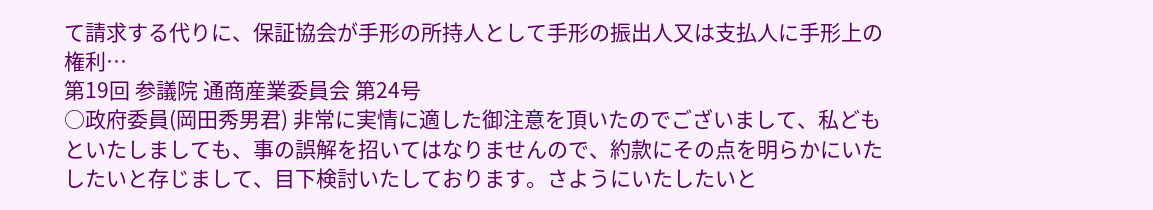て請求する代りに、保証協会が手形の所持人として手形の振出人又は支払人に手形上の権利…
第19回 参議院 通商産業委員会 第24号
○政府委員(岡田秀男君) 非常に実情に適した御注意を頂いたのでございまして、私どもといたしましても、事の誤解を招いてはなりませんので、約款にその点を明らかにいたしたいと存じまして、目下検討いたしております。さようにいたしたいと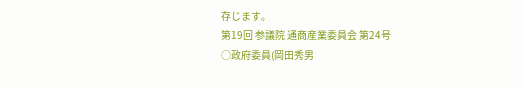存じます。
第19回 参議院 通商産業委員会 第24号
○政府委員(岡田秀男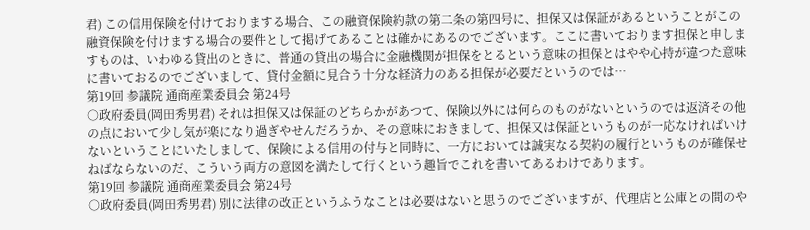君) この信用保険を付けておりまする場合、この融資保険約款の第二条の第四号に、担保又は保証があるということがこの融資保険を付けまする場合の要件として掲げてあることは確かにあるのでございます。ここに書いております担保と申しますものは、いわゆる貸出のときに、普通の貸出の場合に金融機関が担保をとるという意味の担保とはやや心持が違つた意味に書いておるのでございまして、貸付金額に見合う十分な経済力のある担保が必要だというのでは…
第19回 参議院 通商産業委員会 第24号
○政府委員(岡田秀男君) それは担保又は保証のどちらかがあつて、保険以外には何らのものがないというのでは返済その他の点において少し気が楽になり過ぎやせんだろうか、その意味におきまして、担保又は保証というものが一応なければいけないということにいたしまして、保険による信用の付与と同時に、一方においては誠実なる契約の履行というものが確保せねばならないのだ、こういう両方の意図を満たして行くという趣旨でこれを書いてあるわけであります。
第19回 参議院 通商産業委員会 第24号
○政府委員(岡田秀男君) 別に法律の改正というふうなことは必要はないと思うのでございますが、代理店と公庫との間のや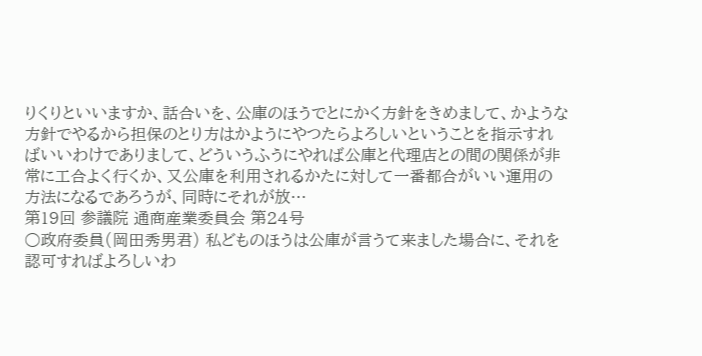りくりといいますか、話合いを、公庫のほうでとにかく方針をきめまして、かような方針でやるから担保のとり方はかようにやつたらよろしいということを指示すればいいわけでありまして、どういうふうにやれば公庫と代理店との間の関係が非常に工合よく行くか、又公庫を利用されるかたに対して一番都合がいい運用の方法になるであろうが、同時にそれが放…
第19回 参議院 通商産業委員会 第24号
○政府委員(岡田秀男君) 私どものほうは公庫が言うて来ました場合に、それを認可すればよろしいわ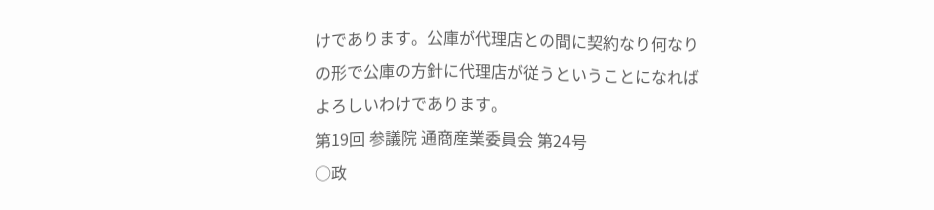けであります。公庫が代理店との間に契約なり何なりの形で公庫の方針に代理店が従うということになればよろしいわけであります。
第19回 参議院 通商産業委員会 第24号
○政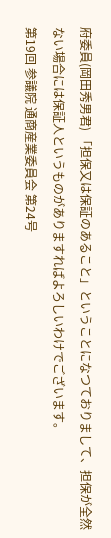府委員(岡田秀男君) 「担保又は保証のあること」ということになつておりまして、担保が全然ない場合には保証人というものがありますればよろしいわけでございます。
第19回 参議院 通商産業委員会 第24号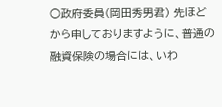○政府委員(岡田秀男君) 先ほどから申しておりますように、普通の融資保険の場合には、いわ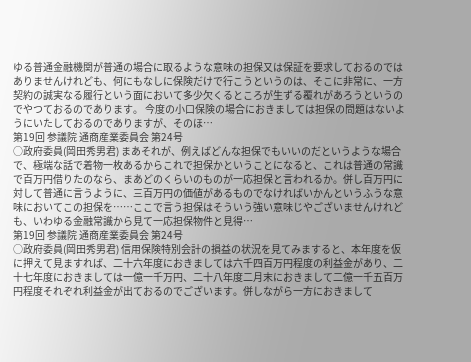ゆる普通金融機関が普通の場合に取るような意味の担保又は保証を要求しておるのではありませんけれども、何にもなしに保険だけで行こうというのは、そこに非常に、一方契約の誠実なる履行という面において多少欠くるところが生ずる覆れがあろうというのでやつておるのであります。 今度の小口保険の場合におきましては担保の問題はないようにいたしておるのでありますが、そのほ…
第19回 参議院 通商産業委員会 第24号
○政府委員(岡田秀男君) まあそれが、例えばどんな担保でもいいのだというような場合で、極端な話で着物一枚あるからこれで担保かということになると、これは普通の常識で百万円借りたのなら、まあどのくらいのものが一応担保と言われるか。併し百万円に対して普通に言うように、三百万円の価値があるものでなければいかんというふうな意味においてこの担保を……ここで言う担保はそういう強い意味じやございませんけれども、いわゆる金融常識から見て一応担保物件と見得…
第19回 参議院 通商産業委員会 第24号
○政府委員(岡田秀男君) 信用保険特別会計の損益の状況を見てみますると、本年度を仮に押えて見ますれば、二十六年度におきましては六千四百万円程度の利益金があり、二十七年度におきましては一億一千万円、二十八年度二月末におきまして二億一千五百万円程度それぞれ利益金が出ておるのでございます。併しながら一方におきまして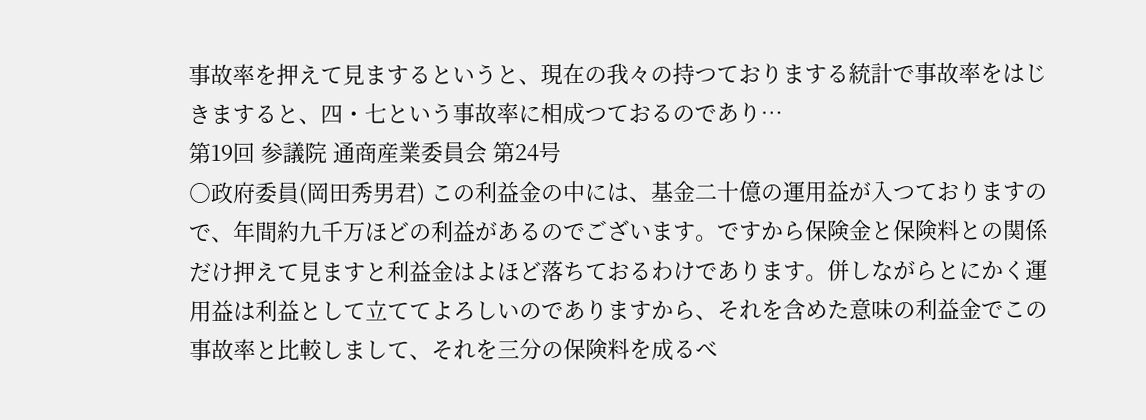事故率を押えて見まするというと、現在の我々の持つておりまする統計で事故率をはじきますると、四・七という事故率に相成つておるのであり…
第19回 参議院 通商産業委員会 第24号
○政府委員(岡田秀男君) この利益金の中には、基金二十億の運用益が入つておりますので、年間約九千万ほどの利益があるのでございます。ですから保険金と保険料との関係だけ押えて見ますと利益金はよほど落ちておるわけであります。併しながらとにかく運用益は利益として立ててよろしいのでありますから、それを含めた意味の利益金でこの事故率と比較しまして、それを三分の保険料を成るべ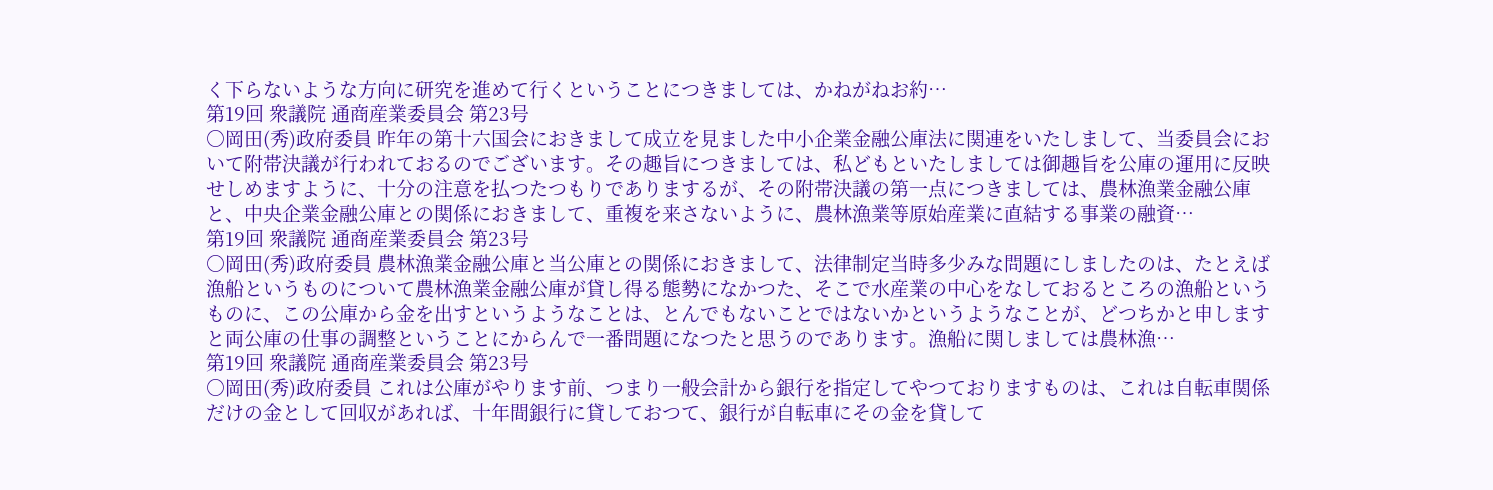く下らないような方向に研究を進めて行くということにつきましては、かねがねお約…
第19回 衆議院 通商産業委員会 第23号
○岡田(秀)政府委員 昨年の第十六国会におきまして成立を見ました中小企業金融公庫法に関連をいたしまして、当委員会において附帯決議が行われておるのでございます。その趣旨につきましては、私どもといたしましては御趣旨を公庫の運用に反映せしめますように、十分の注意を払つたつもりでありまするが、その附帯決議の第一点につきましては、農林漁業金融公庫と、中央企業金融公庫との関係におきまして、重複を来さないように、農林漁業等原始産業に直結する事業の融資…
第19回 衆議院 通商産業委員会 第23号
○岡田(秀)政府委員 農林漁業金融公庫と当公庫との関係におきまして、法律制定当時多少みな問題にしましたのは、たとえば漁船というものについて農林漁業金融公庫が貸し得る態勢になかつた、そこで水産業の中心をなしておるところの漁船というものに、この公庫から金を出すというようなことは、とんでもないことではないかというようなことが、どつちかと申しますと両公庫の仕事の調整ということにからんで一番問題になつたと思うのであります。漁船に関しましては農林漁…
第19回 衆議院 通商産業委員会 第23号
○岡田(秀)政府委員 これは公庫がやります前、つまり一般会計から銀行を指定してやつておりますものは、これは自転車関係だけの金として回収があれば、十年間銀行に貸しておつて、銀行が自転車にその金を貸して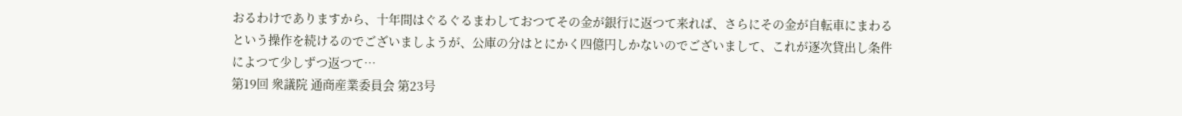おるわけでありますから、十年間はぐるぐるまわしておつてその金が銀行に返つて来れば、さらにその金が自転車にまわるという操作を続けるのでございましようが、公庫の分はとにかく四億円しかないのでございまして、これが逐次貸出し条件によつて少しずつ返つて…
第19回 衆議院 通商産業委員会 第23号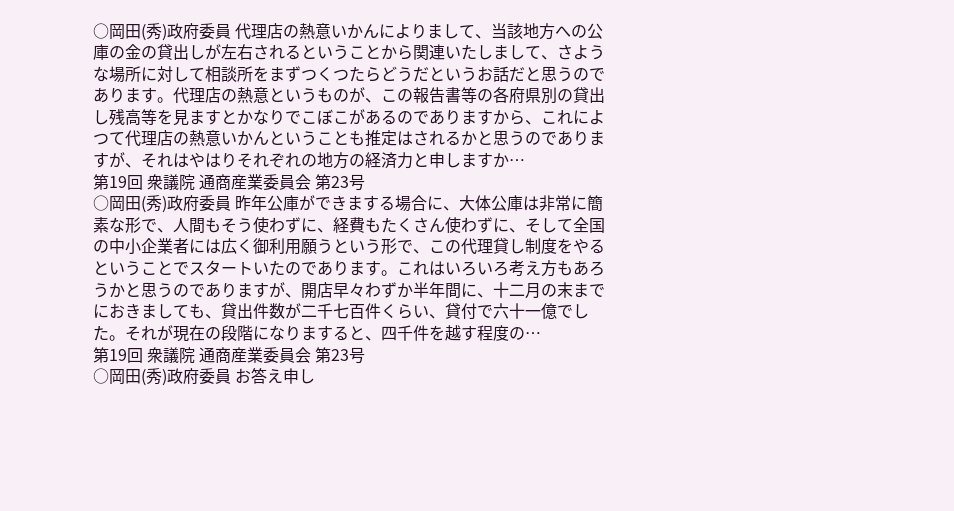○岡田(秀)政府委員 代理店の熱意いかんによりまして、当該地方への公庫の金の貸出しが左右されるということから関連いたしまして、さような場所に対して相談所をまずつくつたらどうだというお話だと思うのであります。代理店の熱意というものが、この報告書等の各府県別の貸出し残高等を見ますとかなりでこぼこがあるのでありますから、これによつて代理店の熱意いかんということも推定はされるかと思うのでありますが、それはやはりそれぞれの地方の経済力と申しますか…
第19回 衆議院 通商産業委員会 第23号
○岡田(秀)政府委員 昨年公庫ができまする場合に、大体公庫は非常に簡素な形で、人間もそう使わずに、経費もたくさん使わずに、そして全国の中小企業者には広く御利用願うという形で、この代理貸し制度をやるということでスタートいたのであります。これはいろいろ考え方もあろうかと思うのでありますが、開店早々わずか半年間に、十二月の末までにおきましても、貸出件数が二千七百件くらい、貸付で六十一億でした。それが現在の段階になりますると、四千件を越す程度の…
第19回 衆議院 通商産業委員会 第23号
○岡田(秀)政府委員 お答え申し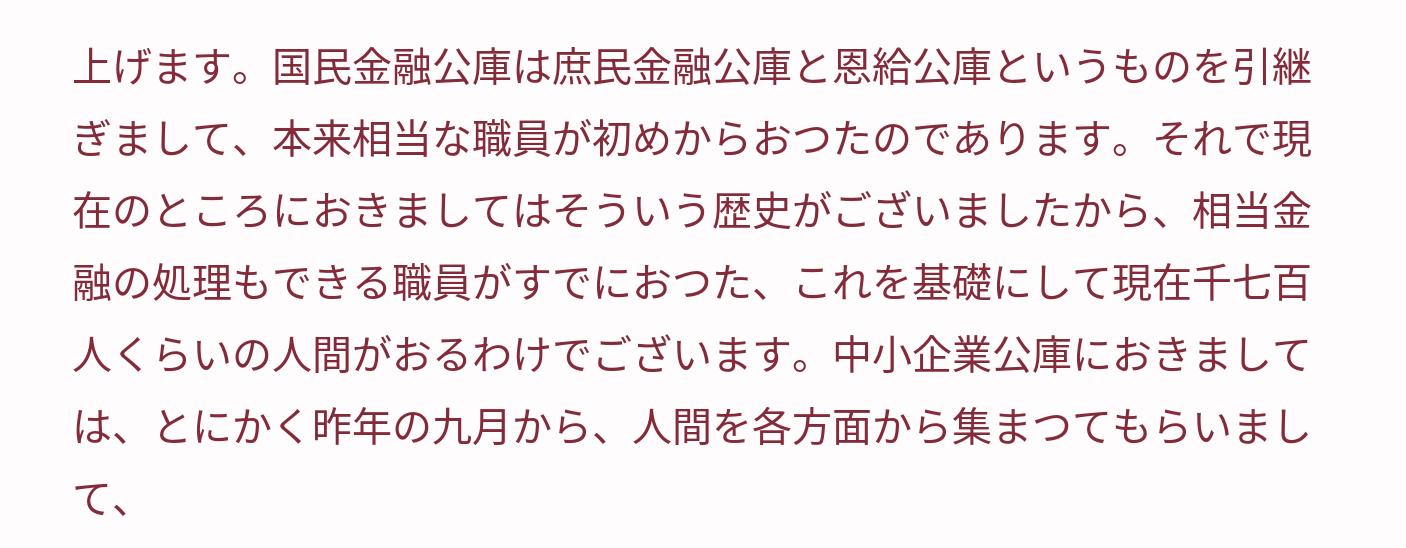上げます。国民金融公庫は庶民金融公庫と恩給公庫というものを引継ぎまして、本来相当な職員が初めからおつたのであります。それで現在のところにおきましてはそういう歴史がございましたから、相当金融の処理もできる職員がすでにおつた、これを基礎にして現在千七百人くらいの人間がおるわけでございます。中小企業公庫におきましては、とにかく昨年の九月から、人間を各方面から集まつてもらいまして、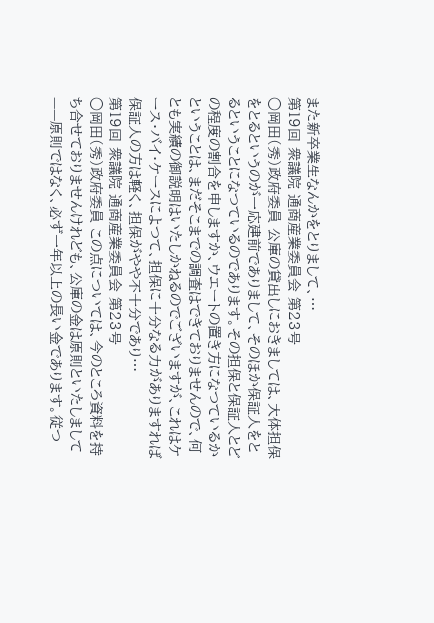また新卒業生なんかをとりまして、…
第19回 衆議院 通商産業委員会 第23号
○岡田(秀)政府委員 公庫の貸出しにおきましては、大体担保をとるというのが一応建前でありまして、そのほか保証人をとるということになつているのであります。その担保と保証人とどの程度の割合を申しますか、ウエートの置き方になつているかということは、まだそこまでの調査はできておりませんので、何とも実績の御説明はいたしかねるのでございますが、これはケース・バイ・ケースによつて、担保に十分なる力がありますれば保証人の方は軽く、担保がやや不十分であり…
第19回 衆議院 通商産業委員会 第23号
○岡田(秀)政府委員 この点については、今のところ資料を持ち合せておりませんけれども、公庫の金は原則といたしまして——原則ではなく、必ず一年以上の長い金であります。従つ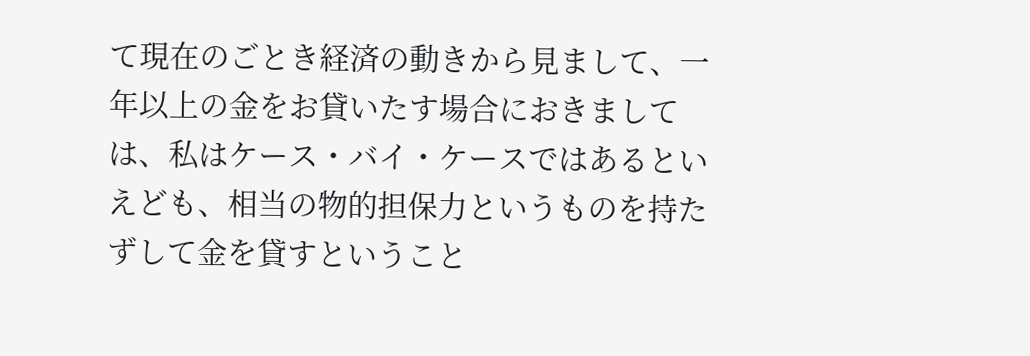て現在のごとき経済の動きから見まして、一年以上の金をお貸いたす場合におきましては、私はケース・バイ・ケースではあるといえども、相当の物的担保力というものを持たずして金を貸すということ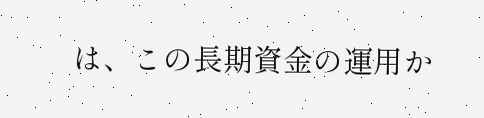は、この長期資金の運用か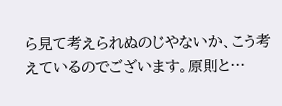ら見て考えられぬのじやないか、こう考えているのでございます。原則と…